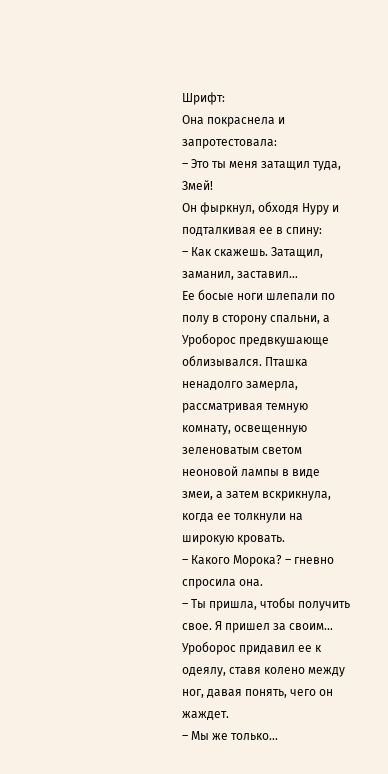Шрифт:
Она покраснела и запротестовала:
– Это ты меня затащил туда, Змей!
Он фыркнул, обходя Нуру и подталкивая ее в спину:
– Как скажешь. Затащил, заманил, заставил…
Ее босые ноги шлепали по полу в сторону спальни, а Уроборос предвкушающе облизывался. Пташка ненадолго замерла, рассматривая темную комнату, освещенную зеленоватым светом неоновой лампы в виде змеи, а затем вскрикнула, когда ее толкнули на широкую кровать.
– Какого Морока? – гневно спросила она.
– Ты пришла, чтобы получить свое. Я пришел за своим…
Уроборос придавил ее к одеялу, ставя колено между ног, давая понять, чего он жаждет.
– Мы же только…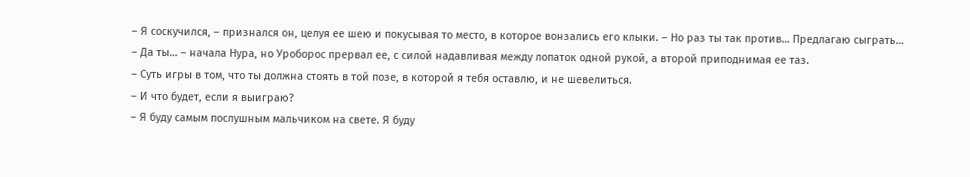– Я соскучился, – признался он, целуя ее шею и покусывая то место, в которое вонзались его клыки. – Но раз ты так против… Предлагаю сыграть…
– Да ты… – начала Нура, но Уроборос прервал ее, с силой надавливая между лопаток одной рукой, а второй приподнимая ее таз.
– Суть игры в том, что ты должна стоять в той позе, в которой я тебя оставлю, и не шевелиться.
– И что будет, если я выиграю?
– Я буду самым послушным мальчиком на свете. Я буду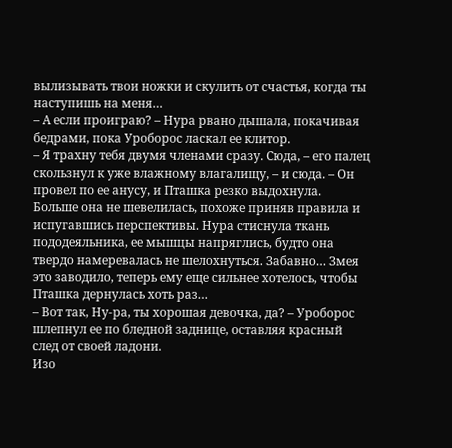вылизывать твои ножки и скулить от счастья, когда ты наступишь на меня…
– А если проиграю? – Нура рвано дышала, покачивая бедрами, пока Уроборос ласкал ее клитор.
– Я трахну тебя двумя членами сразу. Сюда, – его палец скользнул к уже влажному влагалищу, – и сюда. – Он провел по ее анусу, и Пташка резко выдохнула.
Больше она не шевелилась, похоже приняв правила и испугавшись перспективы. Нура стиснула ткань пододеяльника, ее мышцы напряглись, будто она твердо намеревалась не шелохнуться. Забавно… Змея это заводило, теперь ему еще сильнее хотелось, чтобы Пташка дернулась хоть раз…
– Вот так, Ну-ра, ты хорошая девочка, да? – Уроборос шлепнул ее по бледной заднице, оставляя красный след от своей ладони.
Изо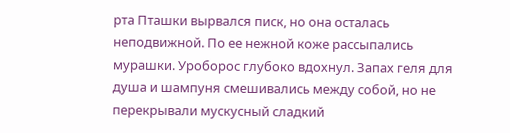рта Пташки вырвался писк, но она осталась неподвижной. По ее нежной коже рассыпались мурашки. Уроборос глубоко вдохнул. Запах геля для душа и шампуня смешивались между собой, но не перекрывали мускусный сладкий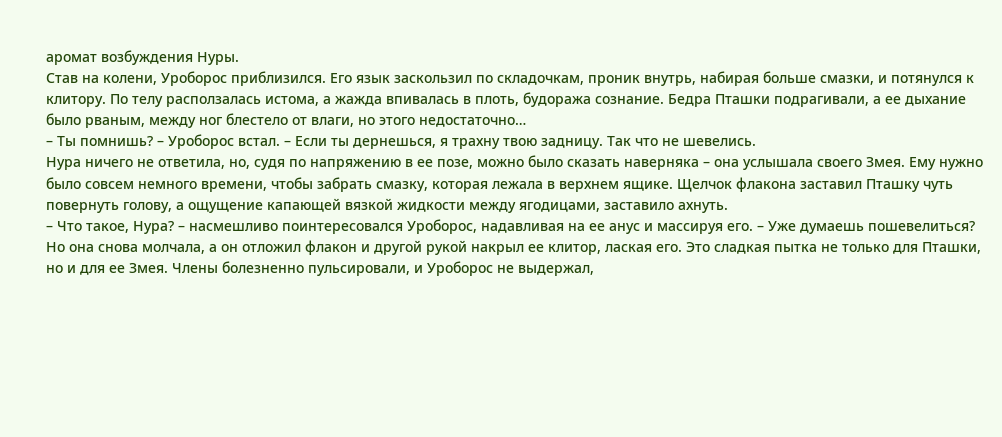аромат возбуждения Нуры.
Став на колени, Уроборос приблизился. Его язык заскользил по складочкам, проник внутрь, набирая больше смазки, и потянулся к клитору. По телу расползалась истома, а жажда впивалась в плоть, будоража сознание. Бедра Пташки подрагивали, а ее дыхание было рваным, между ног блестело от влаги, но этого недостаточно…
– Ты помнишь? – Уроборос встал. – Если ты дернешься, я трахну твою задницу. Так что не шевелись.
Нура ничего не ответила, но, судя по напряжению в ее позе, можно было сказать наверняка – она услышала своего Змея. Ему нужно было совсем немного времени, чтобы забрать смазку, которая лежала в верхнем ящике. Щелчок флакона заставил Пташку чуть повернуть голову, а ощущение капающей вязкой жидкости между ягодицами, заставило ахнуть.
– Что такое, Нура? – насмешливо поинтересовался Уроборос, надавливая на ее анус и массируя его. – Уже думаешь пошевелиться?
Но она снова молчала, а он отложил флакон и другой рукой накрыл ее клитор, лаская его. Это сладкая пытка не только для Пташки, но и для ее Змея. Члены болезненно пульсировали, и Уроборос не выдержал,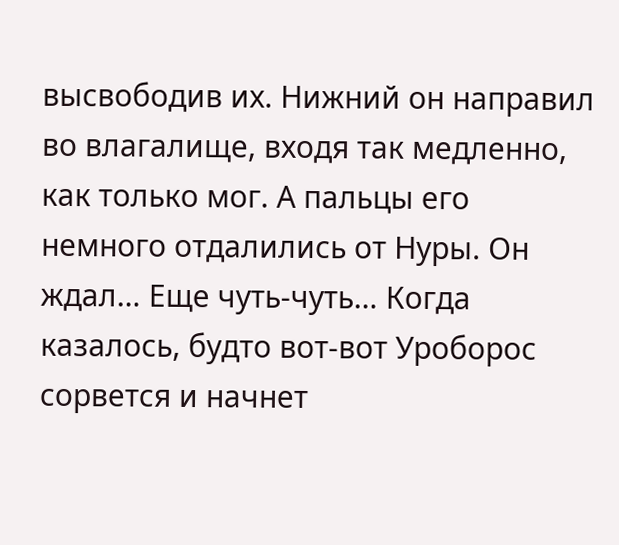высвободив их. Нижний он направил во влагалище, входя так медленно, как только мог. А пальцы его немного отдалились от Нуры. Он ждал… Еще чуть-чуть… Когда казалось, будто вот-вот Уроборос сорвется и начнет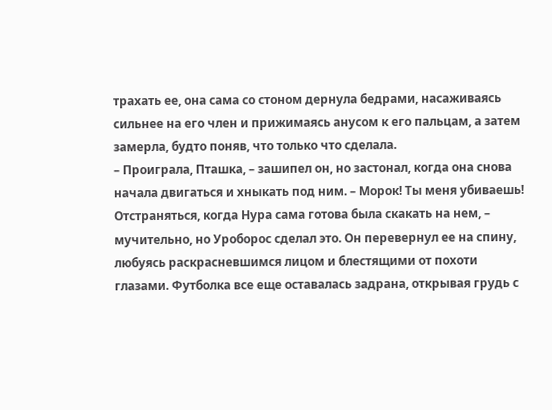трахать ее, она сама со стоном дернула бедрами, насаживаясь сильнее на его член и прижимаясь анусом к его пальцам, а затем замерла, будто поняв, что только что сделала.
– Проиграла, Пташка, – зашипел он, но застонал, когда она снова начала двигаться и хныкать под ним. – Морок! Ты меня убиваешь!
Отстраняться, когда Нура сама готова была скакать на нем, – мучительно, но Уроборос сделал это. Он перевернул ее на спину, любуясь раскрасневшимся лицом и блестящими от похоти глазами. Футболка все еще оставалась задрана, открывая грудь с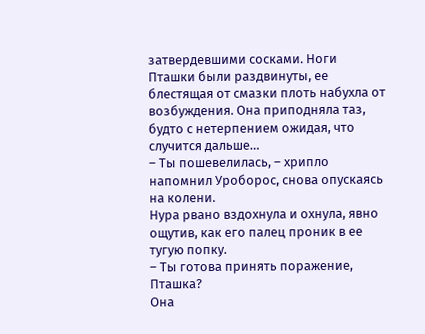затвердевшими сосками. Ноги Пташки были раздвинуты, ее блестящая от смазки плоть набухла от возбуждения. Она приподняла таз, будто с нетерпением ожидая, что случится дальше…
– Ты пошевелилась, – хрипло напомнил Уроборос, снова опускаясь на колени.
Нура рвано вздохнула и охнула, явно ощутив, как его палец проник в ее тугую попку.
– Ты готова принять поражение, Пташка?
Она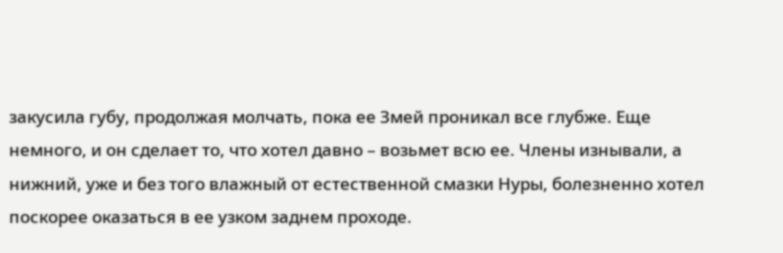закусила губу, продолжая молчать, пока ее Змей проникал все глубже. Еще немного, и он сделает то, что хотел давно – возьмет всю ее. Члены изнывали, а нижний, уже и без того влажный от естественной смазки Нуры, болезненно хотел поскорее оказаться в ее узком заднем проходе.